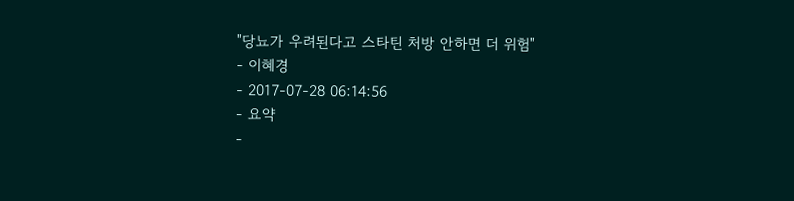"당뇨가 우려된다고 스타틴 처방 안하면 더 위험"
- 이혜경
- 2017-07-28 06:14:56
- 요약
-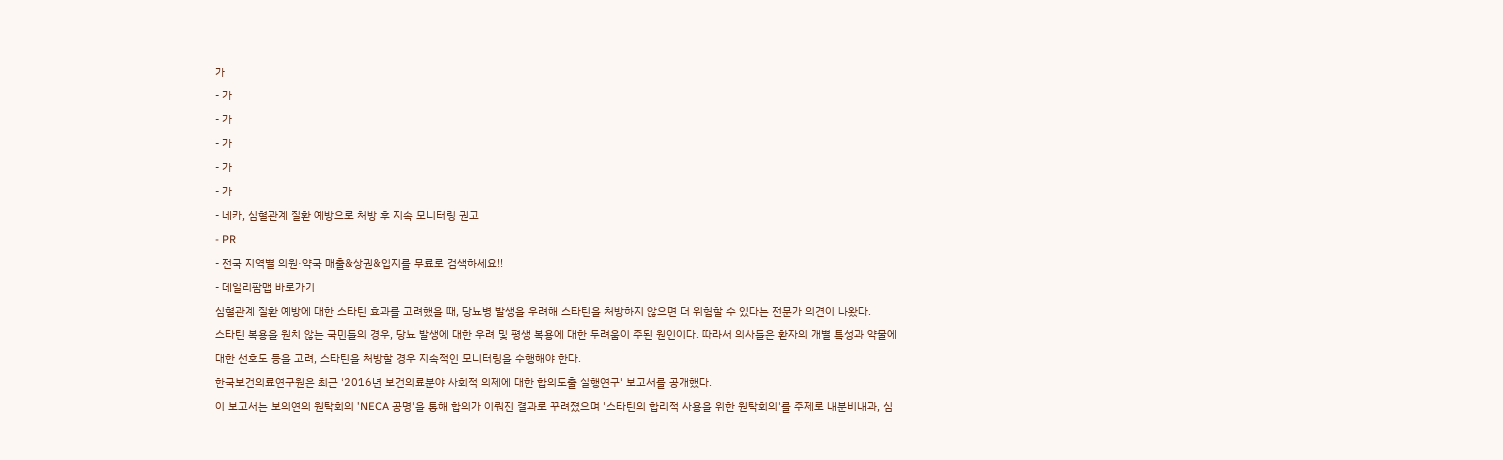가
- 가
- 가
- 가
- 가
- 가
- 네카, 심혈관계 질환 예방으로 처방 후 지속 모니터링 권고
- PR
- 전국 지역별 의원·약국 매출&상권&입지를 무료로 검색하세요!!
- 데일리팜맵 바로가기
심혈관계 질환 예방에 대한 스타틴 효과를 고려했을 때, 당뇨병 발생을 우려해 스타틴을 처방하지 않으면 더 위험할 수 있다는 전문가 의견이 나왔다.
스타틴 복용을 원치 않는 국민들의 경우, 당뇨 발생에 대한 우려 및 평생 복용에 대한 두려움이 주된 원인이다. 따라서 의사들은 환자의 개별 특성과 약물에 대한 선호도 등을 고려, 스타틴을 처방할 경우 지속적인 모니터링을 수행해야 한다.
한국보건의료연구원은 최근 '2016년 보건의료분야 사회적 의제에 대한 합의도출 실행연구' 보고서를 공개했다.
이 보고서는 보의연의 원탁회의 'NECA 공명'을 통해 합의가 이뤄진 결과로 꾸려졌으며 '스타틴의 합리적 사용을 위한 원탁회의'를 주제로 내분비내과, 심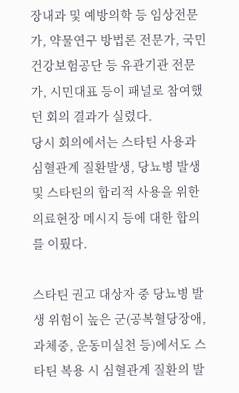장내과 및 예방의학 등 임상전문가, 약물연구 방법론 전문가, 국민건강보험공단 등 유관기관 전문가, 시민대표 등이 패널로 참여했던 회의 결과가 실렸다.
당시 회의에서는 스타틴 사용과 심혈관계 질환발생, 당뇨병 발생 및 스타틴의 합리적 사용을 위한 의료현장 메시지 등에 대한 합의를 이뤘다.

스타틴 권고 대상자 중 당뇨병 발생 위험이 높은 군(공복혈당장애, 과체중, 운동미실천 등)에서도 스타틴 복용 시 심혈관계 질환의 발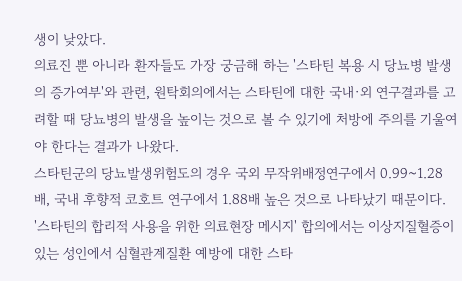생이 낮았다.
의료진 뿐 아니라 환자들도 가장 궁금해 하는 '스타틴 복용 시 당뇨병 발생의 증가여부'와 관련, 원탁회의에서는 스타틴에 대한 국내·외 연구결과를 고려할 때 당뇨병의 발생을 높이는 것으로 볼 수 있기에 처방에 주의를 기울여야 한다는 결과가 나왔다.
스타틴군의 당뇨발생위험도의 경우 국외 무작위배정연구에서 0.99~1.28배, 국내 후향적 코호트 연구에서 1.88배 높은 것으로 나타났기 때문이다.
'스타틴의 합리적 사용을 위한 의료현장 메시지' 합의에서는 이상지질혈증이 있는 성인에서 심혈관계질환 예방에 대한 스타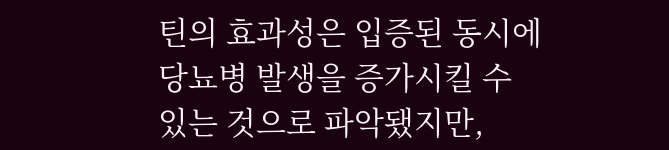틴의 효과성은 입증된 동시에 당뇨병 발생을 증가시킬 수 있는 것으로 파악됐지만,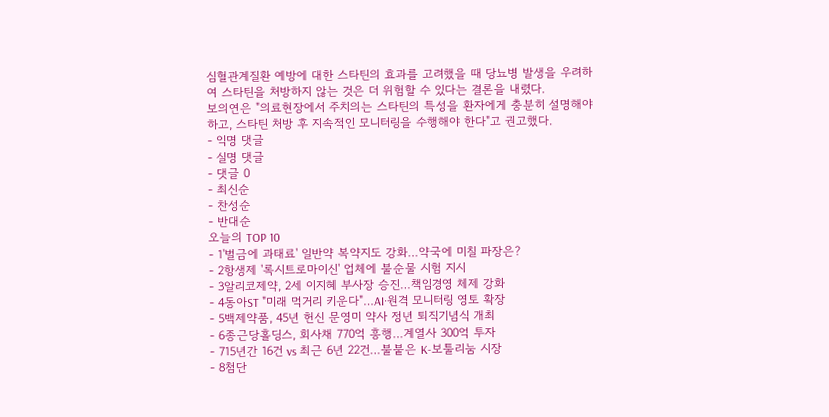심혈관계질환 예방에 대한 스타틴의 효과를 고려했을 때 당뇨병 발생을 우려하여 스타틴을 처방하지 않는 것은 더 위험할 수 있다는 결론을 내렸다.
보의연은 "의료현장에서 주치의는 스타틴의 특성을 환자에게 충분히 설명해야 하고, 스타틴 처방 후 지속적인 모니터링을 수행해야 한다"고 권고했다.
- 익명 댓글
- 실명 댓글
- 댓글 0
- 최신순
- 찬성순
- 반대순
오늘의 TOP 10
- 1'벌금에 과태료' 일반약 복약지도 강화…약국에 미칠 파장은?
- 2항생제 '록시트로마이신' 업체에 불순물 시험 지시
- 3알리코제약, 2세 이지혜 부사장 승진…책임경영 체제 강화
- 4동아ST "미래 먹거리 키운다"…AI·원격 모니터링 영토 확장
- 5백제약품, 45년 헌신 문영미 약사 정년 퇴직기념식 개최
- 6종근당홀딩스, 회사채 770억 흥행…계열사 300억 투자
- 715년간 16건 vs 최근 6년 22건…불붙은 K-보툴리눔 시장
- 8첨단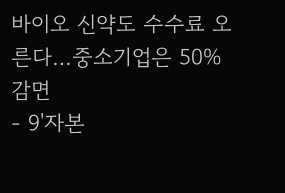바이오 신약도 수수료 오른다…중소기업은 50% 감면
- 9'자본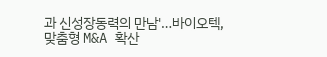과 신성장동력의 만남'…바이오텍, 맞춤형 M&A 확산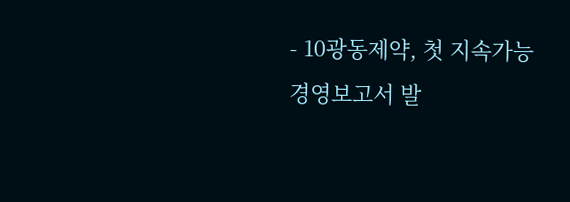- 10광동제약, 첫 지속가능경영보고서 발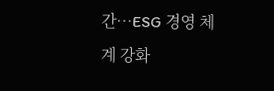간…ESG 경영 체계 강화